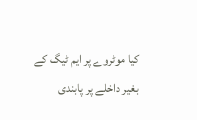کیا موٹروے پر ایم ٹیگ کے بغیر داخلے پر پابندی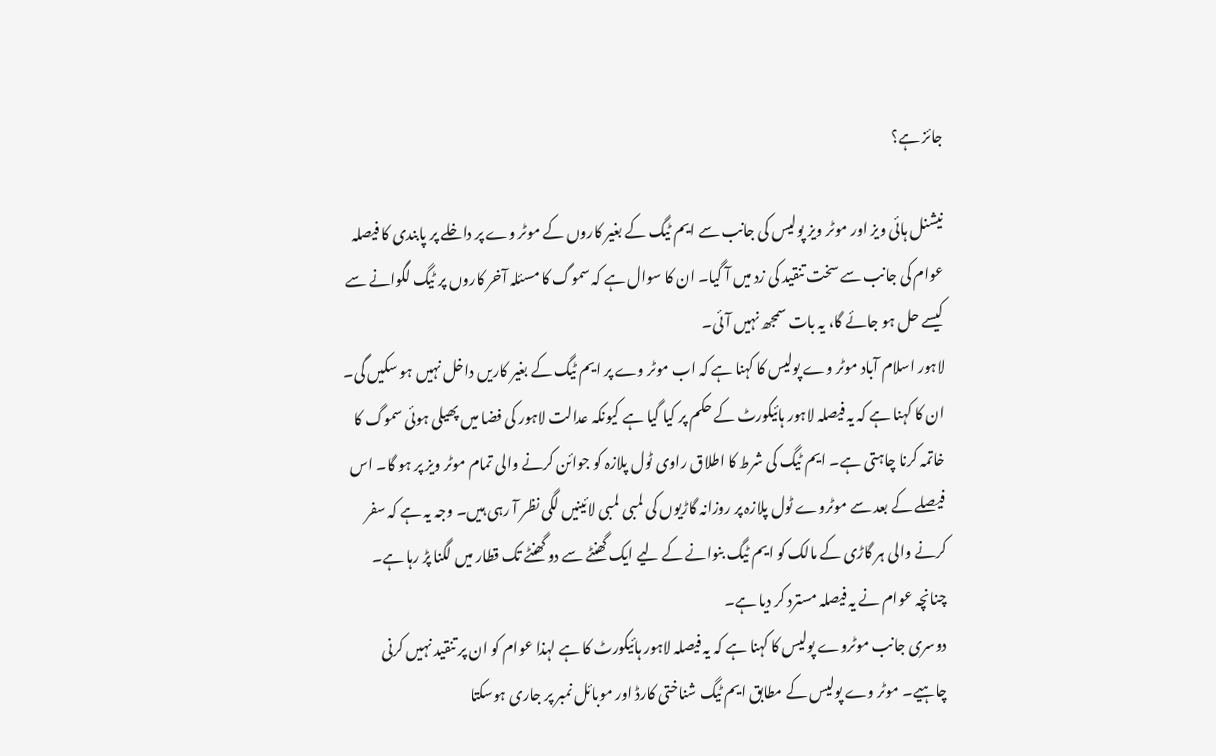جائز ہے؟

نیشنل ہائی ویز اور موٹر ویز پولیس کی جانب سے ایم ٹیگ کے بغیر کاروں کے موٹر وے پر داخلے پر پابندی کا فیصلہ عوام کی جانب سے سخت تنقید کی زد میں آ گیا۔ ان کا سوال ہے کہ سموگ کا مسئلہ آخر کاروں پر ٹیگ لگوانے سے کیسے حل ہو جائے گا، یہ بات سمجھ نہیں آئی۔
لاہور اسلام آباد موٹر وے پولیس کا کہنا ہے کہ اب موٹر وے پر ایم ٹیگ کے بغیر کاریں داخل نہیں ہو سکیں گی۔ ان کا کہنا ہے کہ یہ فیصلہ لاہور ہائیکورٹ کے حکم پر کیا گیا ہے کیونکہ عدالت لاہور کی فضا میں پھیلی ہوئی سموگ کا خاتمہ کرنا چاہتی ہے۔ ایم ٹیگ کی شرط کا اطلاق راوی ٹول پلازہ کو جوائن کرنے والی تمام موٹر ویز پر ہو گا۔ اس فیصلے کے بعد سے موٹروے ٹول پلازہ پر روزانہ گاڑیوں کی لمبی لمبی لائینیں لگی نظر آ رہی ہیں۔ وجہ یہ ہے کہ سفر کرنے والی ہر گاڑی کے مالک کو ایم ٹیگ بنوانے کے لیے ایک گھنٹے سے دو گھنٹے تک قطار میں لگنا پڑ رہا ہے۔ چنانچہ عوام نے یہ فیصلہ مسترد کر دیا ہے۔
دوسری جانب موٹروے پولیس کا کہنا ہے کہ یہ فیصلہ لاہور ہائیکورٹ کا ہے لہذا عوام کو ان پر تنقید نہیں کرنی چاہیے۔ موٹر وے پولیس کے مطابق ایم ٹیگ شناختی کارڈ اور موبائل نمبر پر جاری ہوسکتا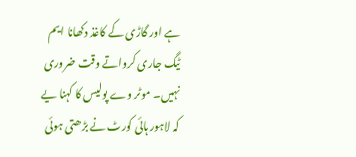ہے اور گاڑی کے کاغذ دکھانا ایم ٹیگ جاری کرواتے وقت ضروری نہیں۔ موٹر وے پولیس کا کہنا یے کہ لاہور ہائی کورٹ نے بڑھتی ہوئی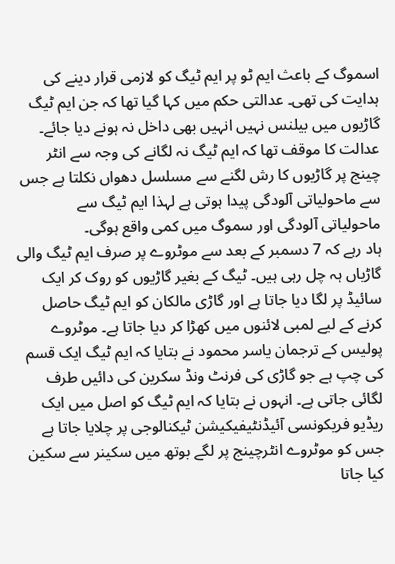اسموگ کے باعث ایم ٹو پر ایم ٹیگ کو لازمی قرار دینے کی ہدایت کی تھی۔ عدالتی حکم میں کہا گیا تھا کہ جن ایم ٹیگ گاڑیوں میں بیلنس نہیں انہیں بھی داخل نہ ہونے دیا جائے۔ عدالت کا موقف تھا کہ ایم ٹیگ نہ لگانے کی وجہ سے انٹر چینج پر گاڑیوں کا رش لگنے سے مسلسل دھواں نکلتا ہے جس سے ماحولیاتی آلودگی پیدا ہوتی ہے لہذا ایم ٹیگ سے ماحولیاتی آلودگی اور سموگ میں کمی واقع ہوگی۔
ہاد رہے کہ 7 دسمبر کے بعد سے موٹروے پر صرف ایم ٹیگ والی گاڑیاں ہہ چل رہی ہیں۔ ٹیگ کے بغیر گاڑیوں کو روک کر ایک سائیڈ پر لگا دیا جاتا ہے اور گاڑی مالکان کو ایم ٹیگ حاصل کرنے کے لیے لمبی لائنوں میں کھڑا کر دیا جاتا ہے۔ موٹروے پولیس کے ترجمان یاسر محمود نے بتایا کہ ایم ٹیگ ایک قسم کی چپ ہے جو گاڑی کی فرنٹ ونڈ سکرین کی دائیں طرف لگائی جاتی ہے۔ انہوں نے بتایا کہ ایم ٹیگ کو اصل میں ایک ریڈیو فریکونسی آئیڈنٹیفیکیشن ٹیکنالوجی پر چلایا جاتا ہے جس کو موٹروے انٹرچینج پر لگے بوتھ میں سکینر سے سکین کیا جاتا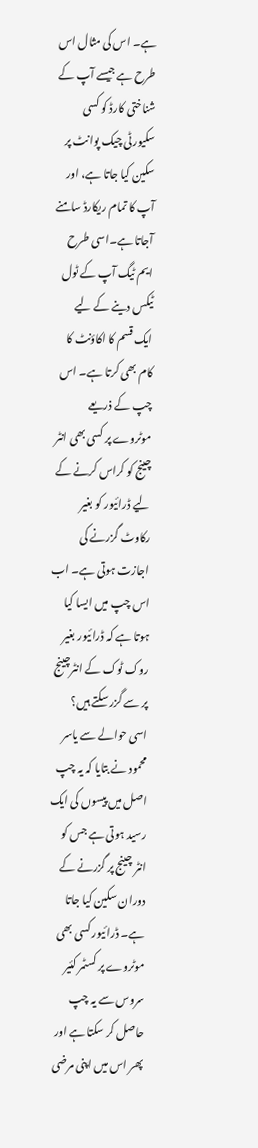ہے۔ اس کی مثال اس طرح ہے جیسے آپ کے شناختی کارڈ کو کسی سکیورٹی چیک پوانٹ پر سکین کیا جاتا ہے، اور آپ کا تمام ریکارڈ سامنے آجاتا ہے۔اسی طرح ایم ٹیگ آپ کے ٹول ٹیکس دینے کے لیے ایک قسم کا اکاؤنٹ کا کام بھی کرتا ہے۔ اس چپ کے ذریعے موٹروے پر کسی بھی انٹر چینج کو کراس کرنے کے لیے ڈرائیور کو بغیر رکاوٹ گزرنے کی اجازت ہوتی ہے۔ اب اس چپ میں ایسا کیا ہوتا ہے کہ ڈرائیور بغیر روک ٹوک کے انٹرچینج پر سے گزر سکتے ہیں؟ اسی حوالے سے یاسر محمود نے بتایا کہ یہ چپ اصل میں پیسوں کی ایک رسید ہوتی ہے جس کو انٹر چینج پر گزرنے کے دوران سکین کیا جاتا ہے۔ ڈرائیور کسی بھی موٹروے پر کسٹمر کئیر سروس سے یہ چپ حاصل کر سکتا ہے اور پھر اس میں اپنی مرضی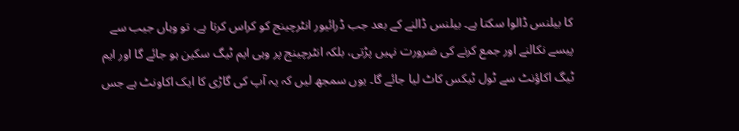کا بیلنس ڈالوا سکتا ہے۔ بیلنس ڈالنے کے بعد جب ڈرائیور انٹرچینج کو کراس کرتا ہے، تو وہاں جیب سے پیسے نکالنے اور جمع کرنے کی ضرورت نہیں پڑتی، بلکہ انٹرچینج پر وہی ایم ٹیگ سکین ہو جائے گا اور ایم ٹیگ اکاؤنٹ سے ٹول ٹیکس کاٹ لیا جائے گا۔ یوں سمجھ لیں کہ یہ آپ کی گاڑی کا ایک اکاونٹ ہے جس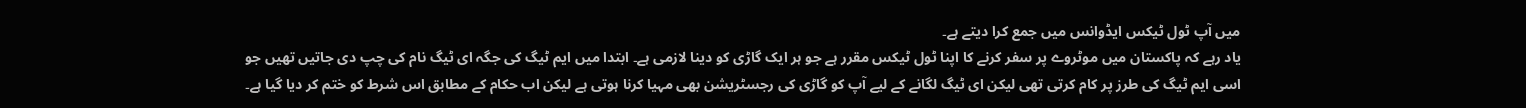میں آپ ٹول ٹیکس ایڈوانس میں جمع کرا دیتے ہے۔
یاد رہے کہ پاکستان میں موٹروے پر سفر کرنے کا اپنا ٹول ٹیکس مقرر ہے جو ہر ایک گاڑی کو دینا لازمی ہے۔ ابتدا میں ایم ٹیگ کی جگہ ای ٹیگ نام کی چپ دی جاتیں تھیں جو اسی ایم ٹیگ کی طرز پر کام کرتی تھی لیکن ای ٹیگ لگانے کے لیے آپ کو گاڑی کی رجسٹریشن بھی مہیا کرنا ہوتی ہے لیکن اب حکام کے مطابق اس شرط کو ختم کر دیا گیا ہے۔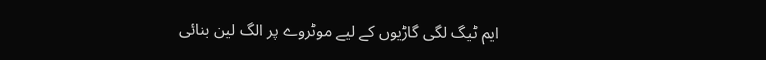ایم ٹیگ لگی گاڑیوں کے لیے موٹروے پر الگ لین بنائی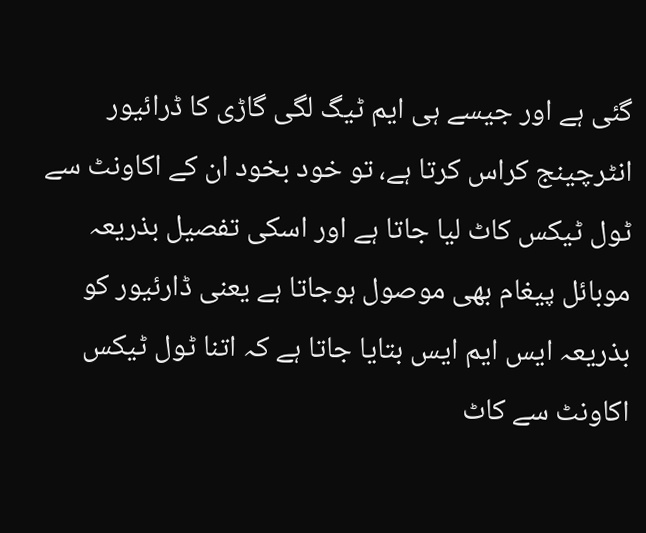گئی ہے اور جیسے ہی ایم ٹیگ لگی گاڑی کا ڈرائیور انٹرچینج کراس کرتا ہے، تو خود بخود ان کے اکاونٹ سے ٹول ٹیکس کاٹ لیا جاتا ہے اور اسکی تفصیل بذریعہ موبائل پیغام بھی موصول ہوجاتا ہے یعنی ڈارئیور کو بذریعہ ایس ایم ایس بتایا جاتا ہے کہ اتنا ٹول ٹیکس اکاونٹ سے کاٹ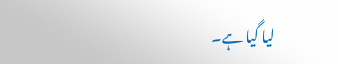لیا گیا ہے۔